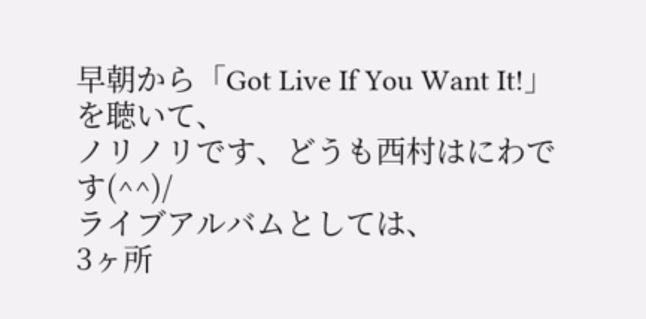早朝から「Got Live If You Want It!」を聴いて、
ノリノリです、どうも西村はにわです(^^)/
ライブアルバムとしては、
3ヶ所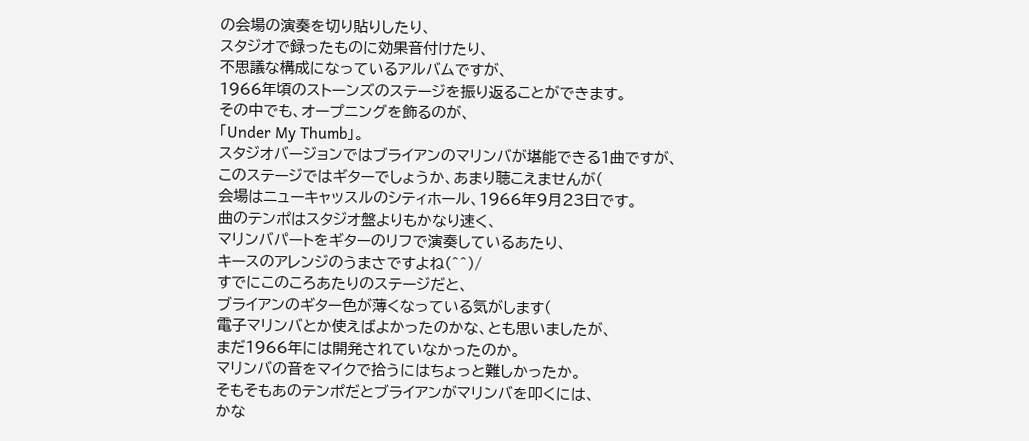の会場の演奏を切り貼りしたり、
スタジオで録ったものに効果音付けたり、
不思議な構成になっているアルバムですが、
1966年頃のストーンズのステージを振り返ることができます。
その中でも、オープニングを飾るのが、
「Under My Thumb」。
スタジオバージョンではブライアンのマリンバが堪能できる1曲ですが、
このステージではギターでしょうか、あまり聴こえませんが(
会場はニューキャッスルのシティホール、1966年9月23日です。
曲のテンポはスタジオ盤よりもかなり速く、
マリンバパートをギターのリフで演奏しているあたり、
キースのアレンジのうまさですよね(^^)/
すでにこのころあたりのステージだと、
ブライアンのギター色が薄くなっている気がします(
電子マリンバとか使えばよかったのかな、とも思いましたが、
まだ1966年には開発されていなかったのか。
マリンバの音をマイクで拾うにはちょっと難しかったか。
そもそもあのテンポだとブライアンがマリンバを叩くには、
かな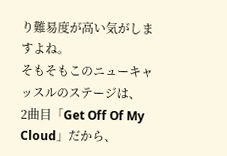り難易度が高い気がしますよね。
そもそもこのニューキャッスルのステージは、
2曲目「Get Off Of My Cloud」だから、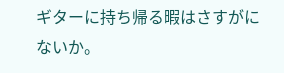ギターに持ち帰る暇はさすがにないか。